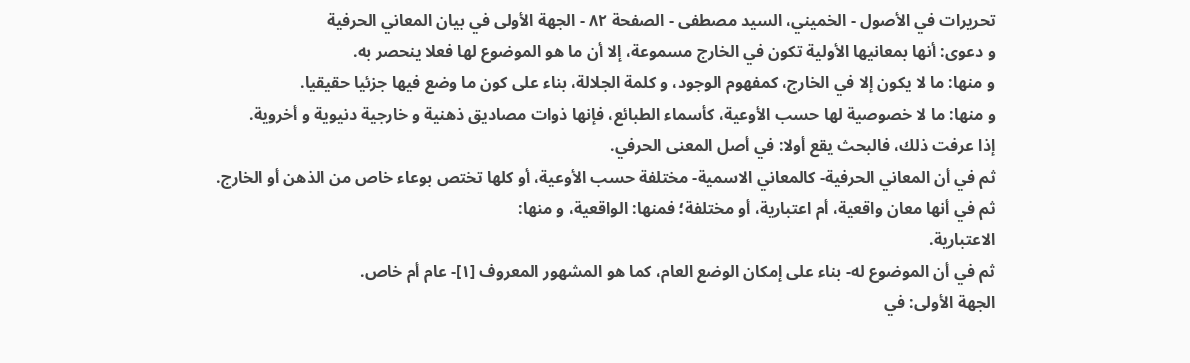تحريرات في الأصول - الخميني، السيد مصطفى - الصفحة ٨٢ - الجهة الأولى في بيان المعاني الحرفية
و دعوى: أنها بمعانيها الأولية تكون في الخارج مسموعة، إلا أن ما هو الموضوع لها فعلا ينحصر به.
و منها: ما لا يكون إلا في الخارج، كمفهوم الوجود، و كلمة الجلالة، بناء على كون ما وضع فيها جزئيا حقيقيا.
و منها: ما لا خصوصية لها حسب الأوعية، كأسماء الطبائع، فإنها ذوات مصاديق ذهنية و خارجية دنيوية و أخروية.
إذا عرفت ذلك، فالبحث يقع أولا: في أصل المعنى الحرفي.
ثم في أن المعاني الحرفية- كالمعاني الاسمية- مختلفة حسب الأوعية، أو كلها تختص بوعاء خاص من الذهن أو الخارج.
ثم في أنها معان واقعية، أم اعتبارية، أو مختلفة؛ فمنها: الواقعية، و منها:
الاعتبارية.
ثم في أن الموضوع له- بناء على إمكان الوضع العام، كما هو المشهور المعروف [١]- عام أم خاص.
الجهة الأولى: في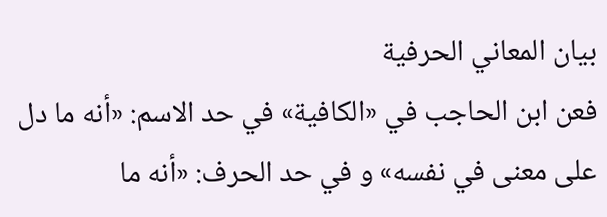بيان المعاني الحرفية
فعن ابن الحاجب في «الكافية» في حد الاسم: «أنه ما دل على معنى في نفسه» و في حد الحرف: «أنه ما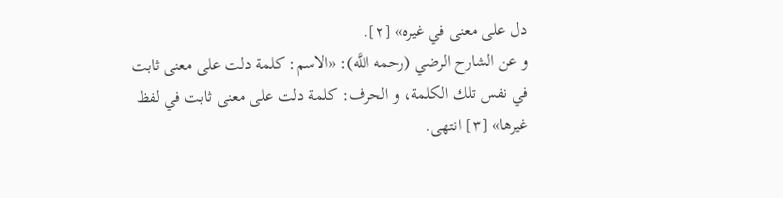دل على معنى في غيره» [٢].
و عن الشارح الرضي (رحمه اللَّه): «الاسم: كلمة دلت على معنى ثابت في نفس تلك الكلمة، و الحرف: كلمة دلت على معنى ثابت في لفظ غيرها» [٣] انتهى.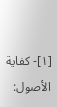[١]- كفاية الأصول: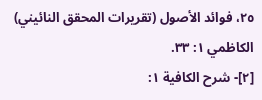٢٥، فوائد الأصول (تقريرات المحقق النائيني) الكاظمي ١: ٣٣.
[٢]- شرح الكافية ١: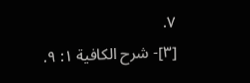٧.
[٣]- شرح الكافية ١: ٩.